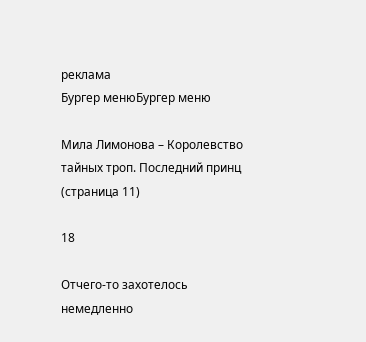реклама
Бургер менюБургер меню

Мила Лимонова – Королевство тайных троп. Последний принц (страница 11)

18

Отчего-то захотелось немедленно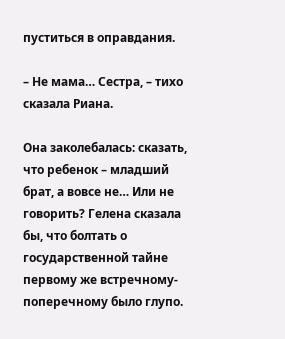пуститься в оправдания.

– Не мама… Сестра, – тихо сказала Риана.

Она заколебалась: сказать, что ребенок – младший брат, а вовсе не… Или не говорить? Гелена сказала бы, что болтать о государственной тайне первому же встречному-поперечному было глупо.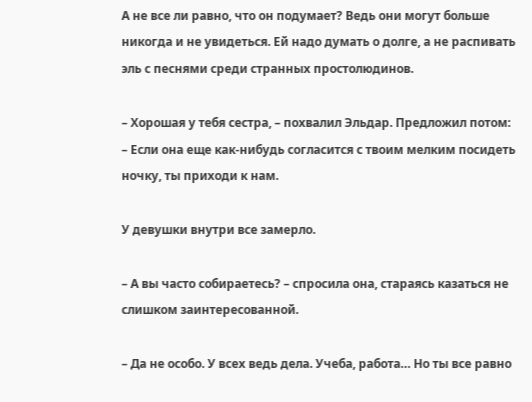А не все ли равно, что он подумает? Ведь они могут больше никогда и не увидеться. Ей надо думать о долге, а не распивать эль с песнями среди странных простолюдинов.

– Хорошая у тебя сестра, – похвалил Эльдар. Предложил потом: – Если она еще как-нибудь согласится с твоим мелким посидеть ночку, ты приходи к нам.

У девушки внутри все замерло.

– А вы часто собираетесь? – спросила она, стараясь казаться не слишком заинтересованной.

– Да не особо. У всех ведь дела. Учеба, работа… Но ты все равно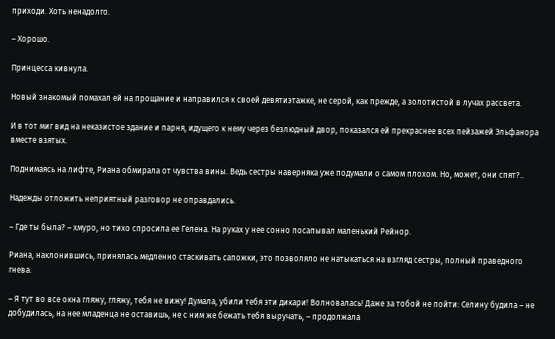приходи. Хоть ненадолго.

– Хорошо.

Принцесса кивнула.

Новый знакомый помахал ей на прощание и направился к своей девятиэтажке, не серой, как прежде, а золотистой в лучах рассвета.

И в тот миг вид на неказистое здание и парня, идущего к нему через безлюдный двор, показался ей прекраснее всех пейзажей Эльфанора вместе взятых.

Поднимаясь на лифте, Риана обмирала от чувства вины. Ведь сестры наверняка уже подумали о самом плохом. Но, может, они спят?..

Надежды отложить неприятный разговор не оправдались.

– Где ты была? – хмуро, но тихо спросила ее Гелена. На руках у нее сонно посапывал маленький Рейнор.

Риана, наклонившись, принялась медленно стаскивать сапожки, это позволяло не натыкаться на взгляд сестры, полный праведного гнева.

– Я тут во все окна гляжу, гляжу, тебя не вижу! Думала, убили тебя эти дикари! Волновалась! Даже за тобой не пойти: Селину будила – не добудилась, на нее младенца не оставишь, не с ним же бежать тебя выручать, – продолжала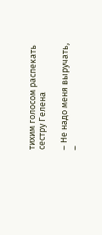тихим голосом распекать сестру Гелена

– Не надо меня выручать, –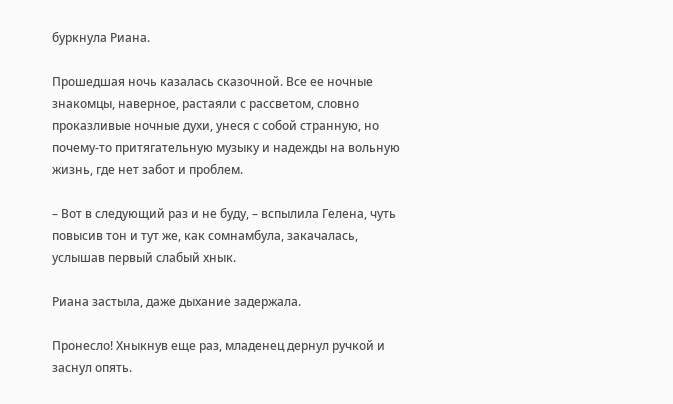буркнула Риана.

Прошедшая ночь казалась сказочной. Все ее ночные знакомцы, наверное, растаяли с рассветом, словно проказливые ночные духи, унеся с собой странную, но почему-то притягательную музыку и надежды на вольную жизнь, где нет забот и проблем.

– Вот в следующий раз и не буду, – вспылила Гелена, чуть повысив тон и тут же, как сомнамбула, закачалась, услышав первый слабый хнык.

Риана застыла, даже дыхание задержала.

Пронесло! Хныкнув еще раз, младенец дернул ручкой и заснул опять.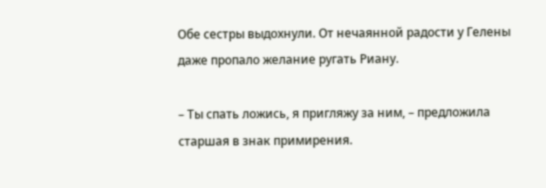Обе сестры выдохнули. От нечаянной радости у Гелены даже пропало желание ругать Риану.

– Ты спать ложись, я пригляжу за ним, – предложила старшая в знак примирения.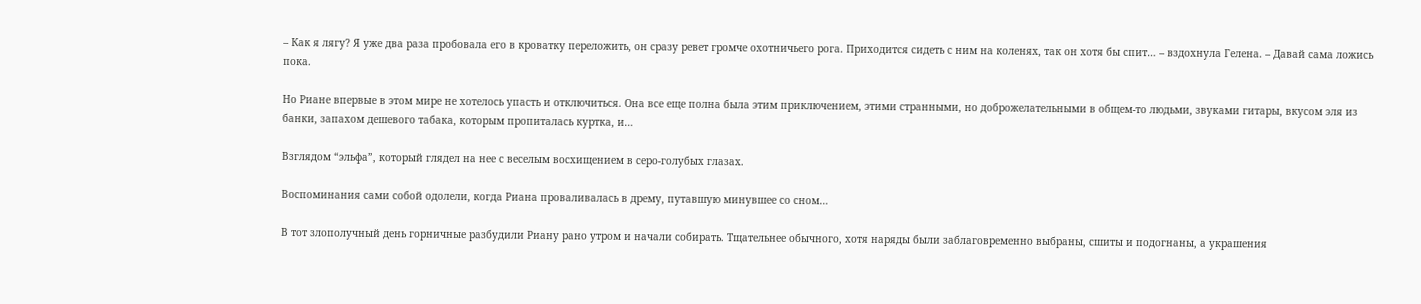– Как я лягу? Я уже два раза пробовала его в кроватку переложить, он сразу ревет громче охотничьего рога. Приходится сидеть с ним на коленях, так он хотя бы спит… – вздохнула Гелена. – Давай сама ложись пока.

Но Риане впервые в этом мире не хотелось упасть и отключиться. Она все еще полна была этим приключением, этими странными, но доброжелательными в общем-то людьми, звуками гитары, вкусом эля из банки, запахом дешевого табака, которым пропиталась куртка, и…

Взглядом “эльфа”, который глядел на нее с веселым восхищением в серо-голубых глазах.

Воспоминания сами собой одолели, когда Риана проваливалась в дрему, путавшую минувшее со сном…

В тот злополучный день горничные разбудили Риану рано утром и начали собирать. Тщательнее обычного, хотя наряды были заблаговременно выбраны, сшиты и подогнаны, а украшения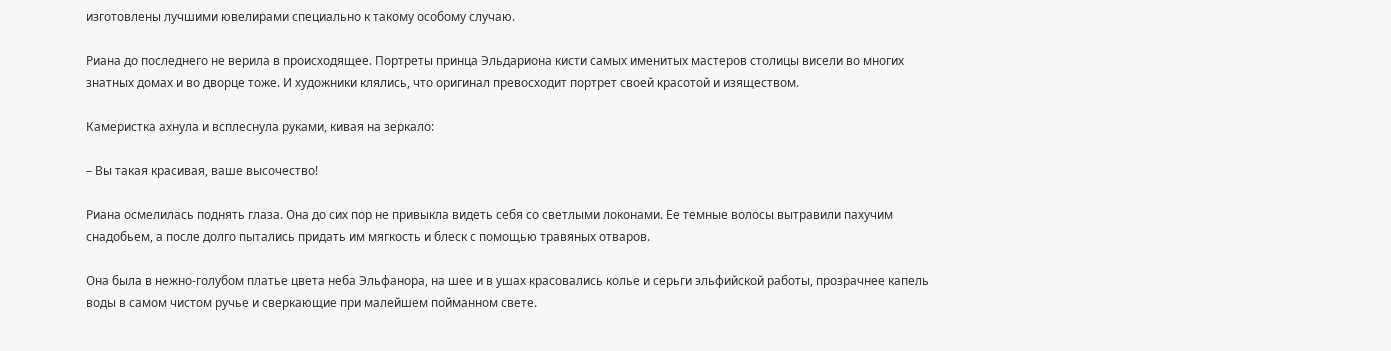изготовлены лучшими ювелирами специально к такому особому случаю.

Риана до последнего не верила в происходящее. Портреты принца Эльдариона кисти самых именитых мастеров столицы висели во многих знатных домах и во дворце тоже. И художники клялись, что оригинал превосходит портрет своей красотой и изяществом.

Камеристка ахнула и всплеснула руками, кивая на зеркало:

– Вы такая красивая, ваше высочество!

Риана осмелилась поднять глаза. Она до сих пор не привыкла видеть себя со светлыми локонами. Ее темные волосы вытравили пахучим снадобьем, а после долго пытались придать им мягкость и блеск с помощью травяных отваров.

Она была в нежно-голубом платье цвета неба Эльфанора, на шее и в ушах красовались колье и серьги эльфийской работы, прозрачнее капель воды в самом чистом ручье и сверкающие при малейшем пойманном свете.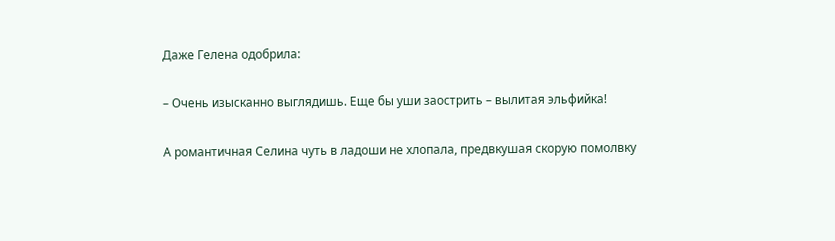Даже Гелена одобрила:

– Очень изысканно выглядишь. Еще бы уши заострить – вылитая эльфийка!

А романтичная Селина чуть в ладоши не хлопала, предвкушая скорую помолвку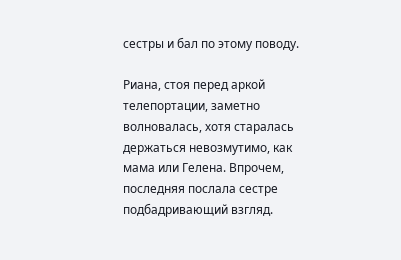сестры и бал по этому поводу.

Риана, стоя перед аркой телепортации, заметно волновалась, хотя старалась держаться невозмутимо, как мама или Гелена. Впрочем, последняя послала сестре подбадривающий взгляд.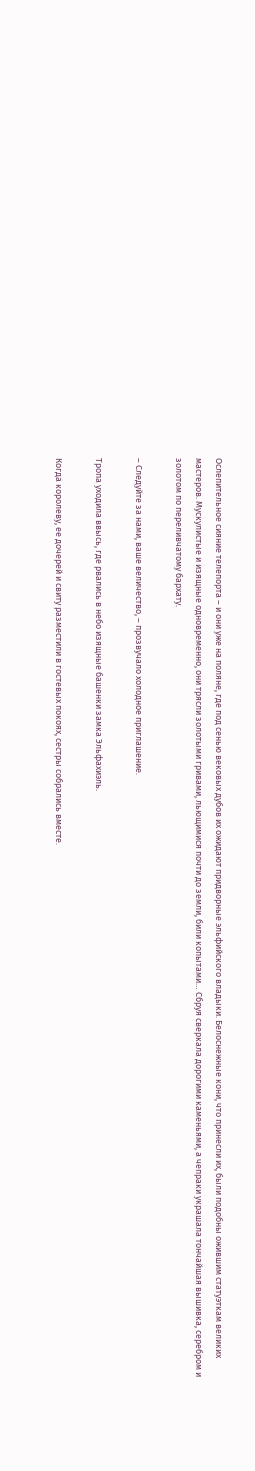Ослепительное сияние телепорта – и они уже на поляне, где под сенью вековых дубов их ожидают придворные эльфийского владыки. Белоснежные кони, что принесли их, были подобны ожившим статуэткам великих мастеров. Мускулистые и изящные одновременно, они трясли золотыми гривами, льющимися почти до земли, били копытами… Сбруя сверкала дорогими каменьями, а чепраки украшала тончайшая вышивка, серебром и золотом по переливчатому бархату.

– Следуйте за нами, ваше величество, – прозвучало холодное приглашение.

Тропа уходила ввысь, где рвались в небо изящные башенки замка Эльфахиэль.

Когда королеву, ее дочерей и свиту разместили в гостевых покоях, сестры собрались вместе.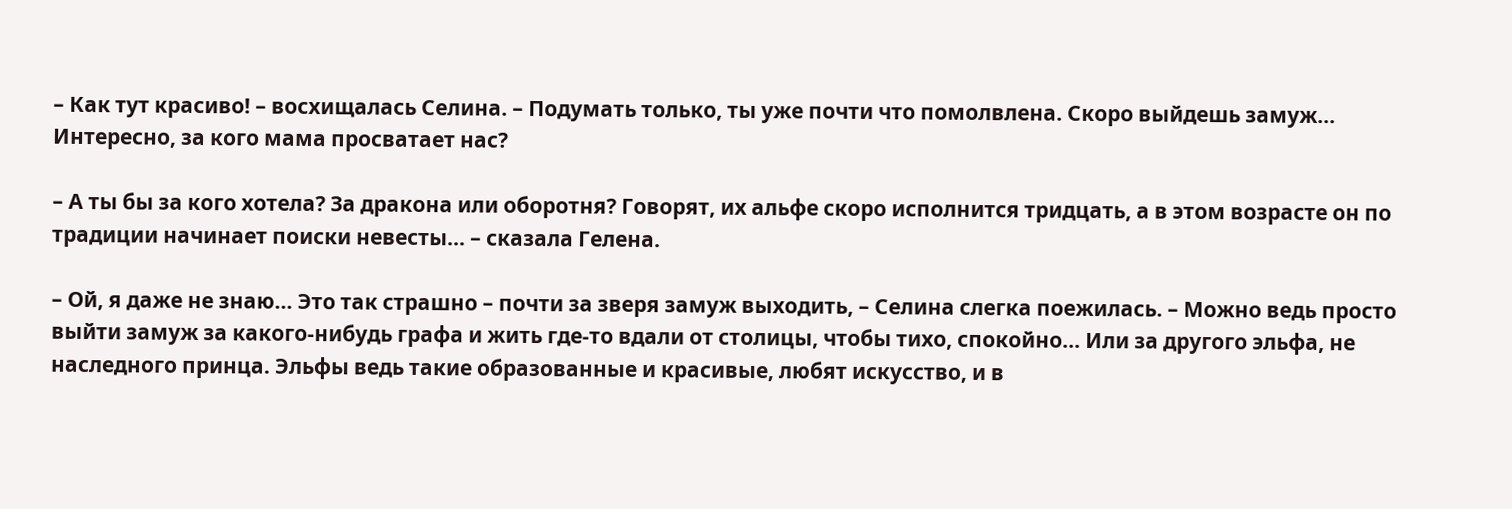– Как тут красиво! – восхищалась Селина. – Подумать только, ты уже почти что помолвлена. Скоро выйдешь замуж… Интересно, за кого мама просватает нас?

– А ты бы за кого хотела? За дракона или оборотня? Говорят, их альфе скоро исполнится тридцать, а в этом возрасте он по традиции начинает поиски невесты… – сказала Гелена.

– Ой, я даже не знаю… Это так страшно – почти за зверя замуж выходить, – Селина слегка поежилась. – Можно ведь просто выйти замуж за какого-нибудь графа и жить где-то вдали от столицы, чтобы тихо, спокойно… Или за другого эльфа, не наследного принца. Эльфы ведь такие образованные и красивые, любят искусство, и в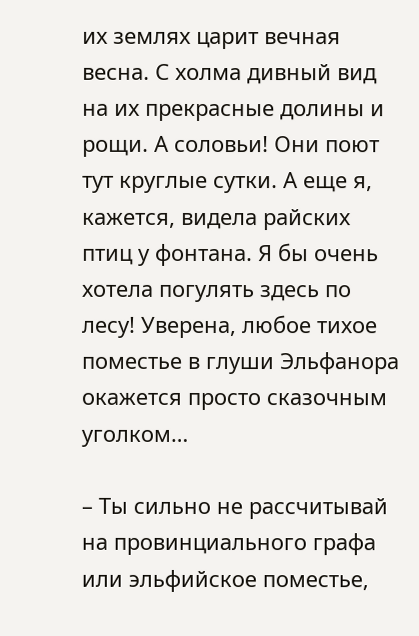их землях царит вечная весна. С холма дивный вид на их прекрасные долины и рощи. А соловьи! Они поют тут круглые сутки. А еще я, кажется, видела райских птиц у фонтана. Я бы очень хотела погулять здесь по лесу! Уверена, любое тихое поместье в глуши Эльфанора окажется просто сказочным уголком…

– Ты сильно не рассчитывай на провинциального графа или эльфийское поместье,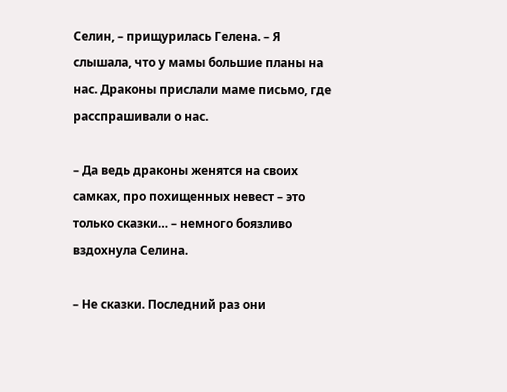Селин, – прищурилась Гелена. – Я слышала, что у мамы большие планы на нас. Драконы прислали маме письмо, где расспрашивали о нас.

– Да ведь драконы женятся на своих самках, про похищенных невест – это только сказки… – немного боязливо вздохнула Селина.

– Не сказки. Последний раз они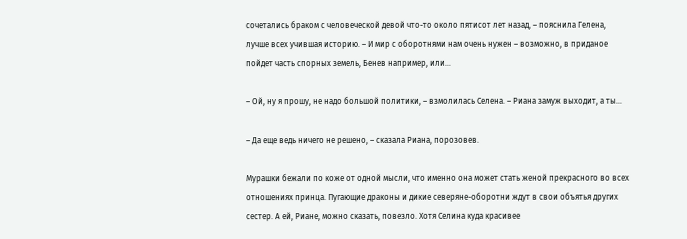сочетались браком с человеческой девой что-то около пятисот лет назад, – пояснила Гелена, лучше всех учившая историю. – И мир с оборотнями нам очень нужен – возможно, в приданое пойдет часть спорных земель, Бенев например, или…

– Ой, ну я прошу, не надо большой политики, – взмолилась Селена. – Риана замуж выходит, а ты…

– Да еще ведь ничего не решено, – сказала Риана, порозовев.

Мурашки бежали по коже от одной мысли, что именно она может стать женой прекрасного во всех отношениях принца. Пугающие драконы и дикие северяне-оборотни ждут в свои объятья других сестер. А ей, Риане, можно сказать, повезло. Хотя Селина куда красивее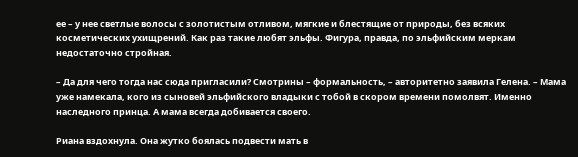ее – у нее светлые волосы с золотистым отливом, мягкие и блестящие от природы, без всяких косметических ухищрений. Как раз такие любят эльфы. Фигура, правда, по эльфийским меркам недостаточно стройная.

– Да для чего тогда нас сюда пригласили? Смотрины – формальность, – авторитетно заявила Гелена. – Мама уже намекала, кого из сыновей эльфийского владыки с тобой в скором времени помолвят. Именно наследного принца. А мама всегда добивается своего.

Риана вздохнула. Она жутко боялась подвести мать в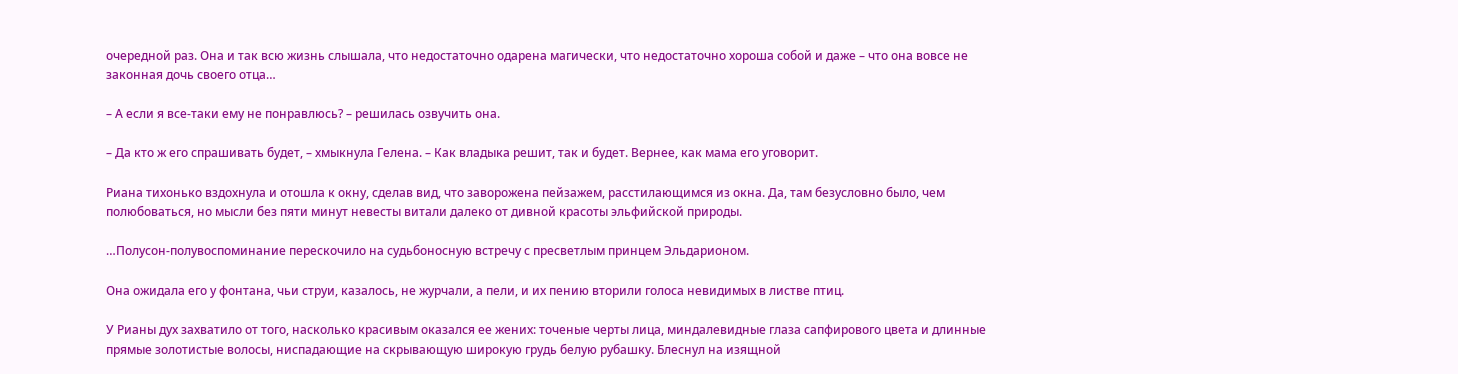очередной раз. Она и так всю жизнь слышала, что недостаточно одарена магически, что недостаточно хороша собой и даже – что она вовсе не законная дочь своего отца…

– А если я все-таки ему не понравлюсь? – решилась озвучить она.

– Да кто ж его спрашивать будет, – хмыкнула Гелена. – Как владыка решит, так и будет. Вернее, как мама его уговорит.

Риана тихонько вздохнула и отошла к окну, сделав вид, что заворожена пейзажем, расстилающимся из окна. Да, там безусловно было, чем полюбоваться, но мысли без пяти минут невесты витали далеко от дивной красоты эльфийской природы.

…Полусон-полувоспоминание перескочило на судьбоносную встречу с пресветлым принцем Эльдарионом.

Она ожидала его у фонтана, чьи струи, казалось, не журчали, а пели, и их пению вторили голоса невидимых в листве птиц.

У Рианы дух захватило от того, насколько красивым оказался ее жених: точеные черты лица, миндалевидные глаза сапфирового цвета и длинные прямые золотистые волосы, ниспадающие на скрывающую широкую грудь белую рубашку. Блеснул на изящной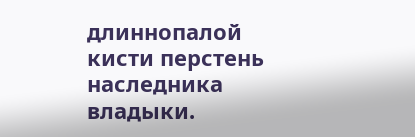длиннопалой кисти перстень наследника владыки.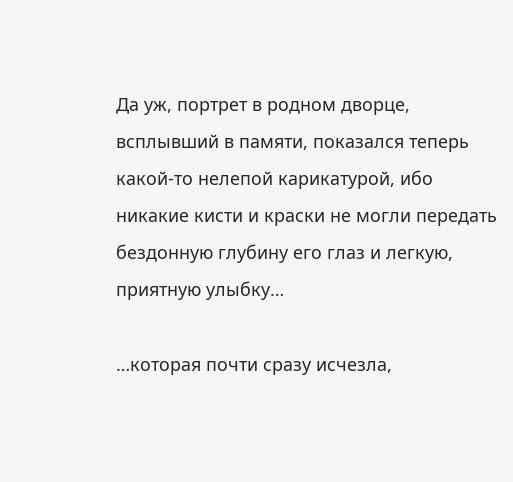Да уж, портрет в родном дворце, всплывший в памяти, показался теперь какой-то нелепой карикатурой, ибо никакие кисти и краски не могли передать бездонную глубину его глаз и легкую, приятную улыбку…

…которая почти сразу исчезла,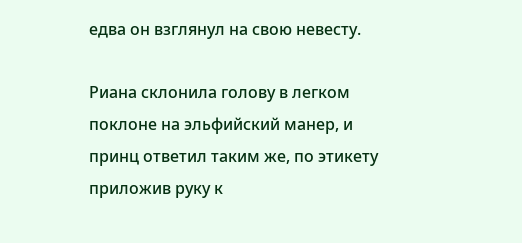едва он взглянул на свою невесту.

Риана склонила голову в легком поклоне на эльфийский манер, и принц ответил таким же, по этикету приложив руку к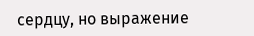сердцу, но выражение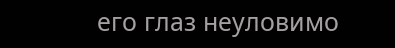его глаз неуловимо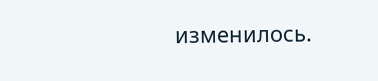изменилось.